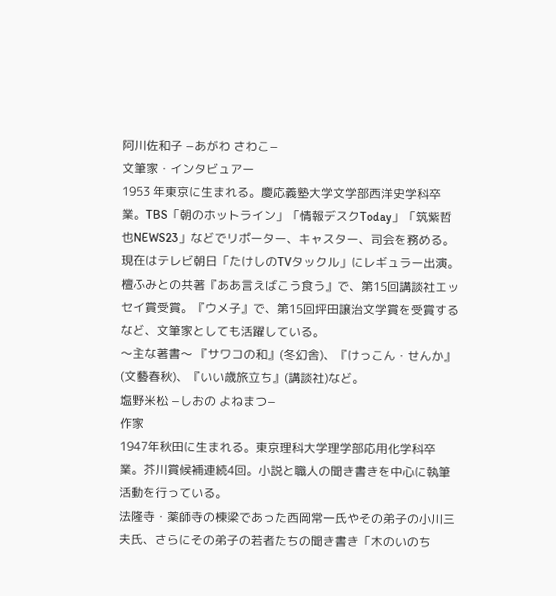阿川佐和子 −あがわ さわこ−
文筆家・インタビュアー
1953 年東京に生まれる。慶応義塾大学文学部西洋史学科卒業。TBS「朝のホットライン」「情報デスクToday」「筑紫哲也NEWS23」などでリポーター、キャスター、司会を務める。現在はテレビ朝日「たけしのTVタックル」にレギュラー出演。
檀ふみとの共著『ああ言えばこう食う』で、第15回講談社エッセイ賞受賞。『ウメ子』で、第15回坪田譲治文学賞を受賞するなど、文筆家としても活躍している。
〜主な著書〜 『サワコの和』(冬幻舎)、『けっこん・せんか』(文藝春秋)、『いい歳旅立ち』(講談社)など。
塩野米松 −しおの よねまつ−
作家
1947年秋田に生まれる。東京理科大学理学部応用化学科卒業。芥川賞候補連続4回。小説と職人の聞き書きを中心に執筆活動を行っている。
法隆寺・薬師寺の棟梁であった西岡常一氏やその弟子の小川三夫氏、さらにその弟子の若者たちの聞き書き「木のいのち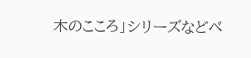木のこころ」シリーズなどベ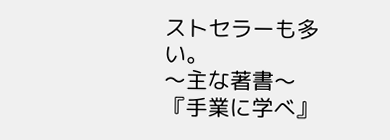ストセラーも多い。
〜主な著書〜 『手業に学べ』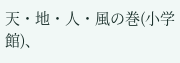天・地・人・風の巻(小学館)、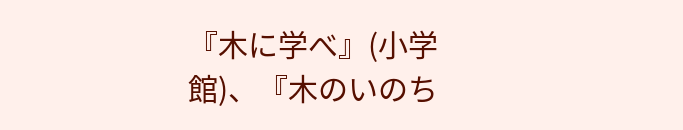『木に学べ』(小学館)、『木のいのち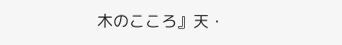木のこころ』天・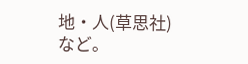地・人(草思社)など。